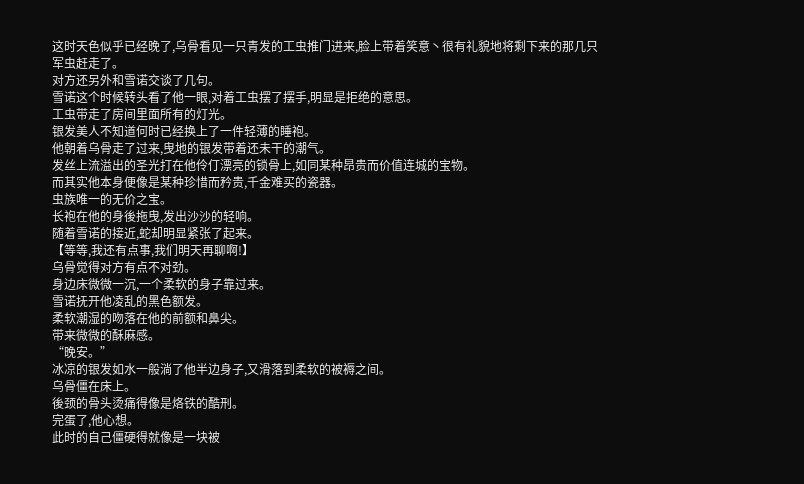这时天色似乎已经晚了,乌骨看见一只青发的工虫推门进来,脸上带着笑意丶很有礼貌地将剩下来的那几只军虫赶走了。
对方还另外和雪诺交谈了几句。
雪诺这个时候转头看了他一眼,对着工虫摆了摆手,明显是拒绝的意思。
工虫带走了房间里面所有的灯光。
银发美人不知道何时已经换上了一件轻薄的睡袍。
他朝着乌骨走了过来,曳地的银发带着还未干的潮气。
发丝上流溢出的圣光打在他伶仃漂亮的锁骨上,如同某种昂贵而价值连城的宝物。
而其实他本身便像是某种珍惜而矜贵,千金难买的瓷器。
虫族唯一的无价之宝。
长袍在他的身後拖曳,发出沙沙的轻响。
随着雪诺的接近,蛇却明显紧张了起来。
【等等,我还有点事,我们明天再聊啊!】
乌骨觉得对方有点不对劲。
身边床微微一沉,一个柔软的身子靠过来。
雪诺抚开他凌乱的黑色额发。
柔软潮湿的吻落在他的前额和鼻尖。
带来微微的酥麻感。
“晚安。”
冰凉的银发如水一般淌了他半边身子,又滑落到柔软的被褥之间。
乌骨僵在床上。
後颈的骨头烫痛得像是烙铁的酷刑。
完蛋了,他心想。
此时的自己僵硬得就像是一块被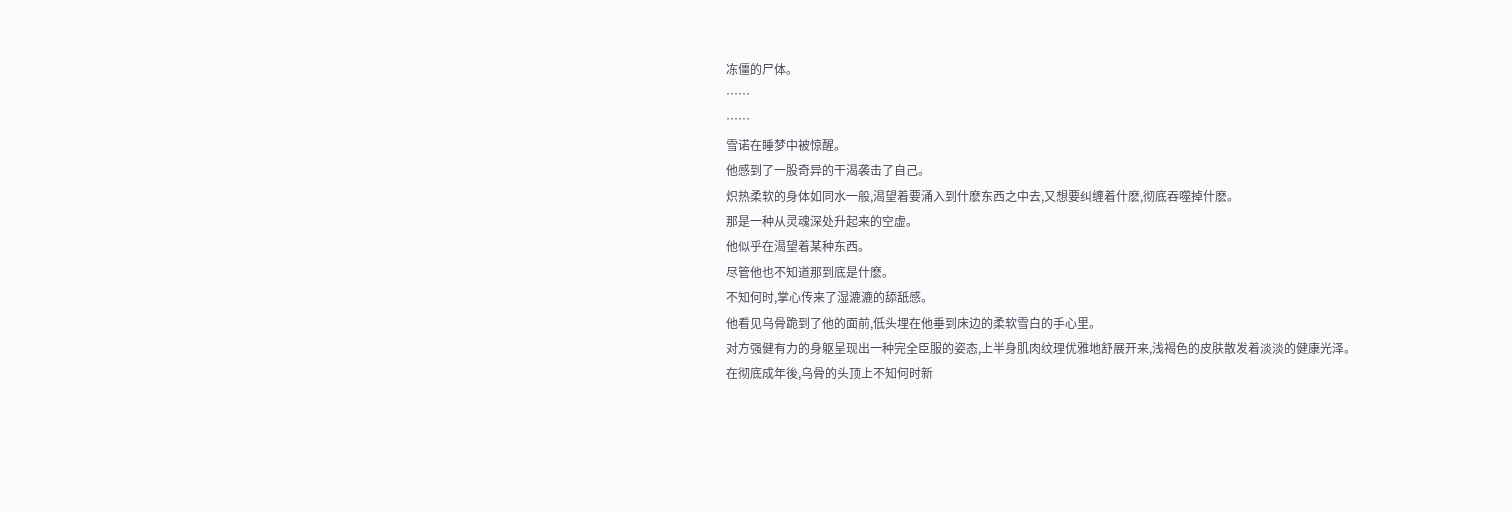冻僵的尸体。
……
……
雪诺在睡梦中被惊醒。
他感到了一股奇异的干渴袭击了自己。
炽热柔软的身体如同水一般,渴望着要涌入到什麽东西之中去,又想要纠缠着什麽,彻底吞噬掉什麽。
那是一种从灵魂深处升起来的空虚。
他似乎在渴望着某种东西。
尽管他也不知道那到底是什麽。
不知何时,掌心传来了湿漉漉的舔舐感。
他看见乌骨跪到了他的面前,低头埋在他垂到床边的柔软雪白的手心里。
对方强健有力的身躯呈现出一种完全臣服的姿态,上半身肌肉纹理优雅地舒展开来,浅褐色的皮肤散发着淡淡的健康光泽。
在彻底成年後,乌骨的头顶上不知何时新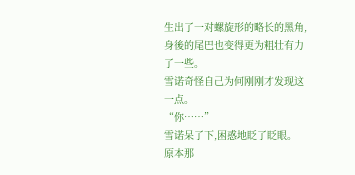生出了一对螺旋形的略长的黑角,身後的尾巴也变得更为粗壮有力了一些。
雪诺奇怪自己为何刚刚才发现这一点。
“你……”
雪诺呆了下,困惑地眨了眨眼。
原本那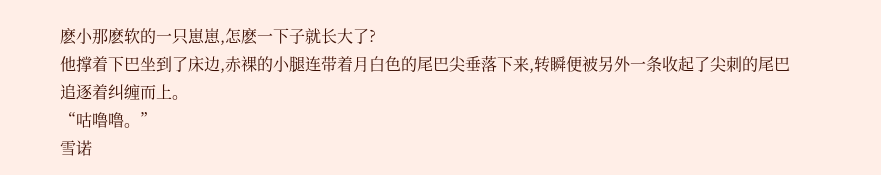麽小那麽软的一只崽崽,怎麽一下子就长大了?
他撑着下巴坐到了床边,赤裸的小腿连带着月白色的尾巴尖垂落下来,转瞬便被另外一条收起了尖刺的尾巴追逐着纠缠而上。
“咕噜噜。”
雪诺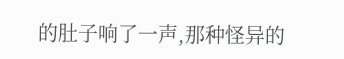的肚子响了一声,那种怪异的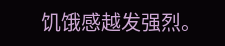饥饿感越发强烈。